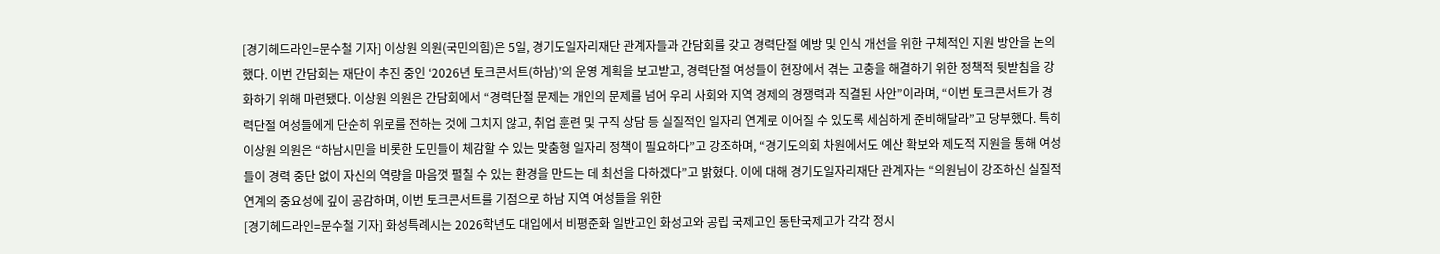[경기헤드라인=문수철 기자] 이상원 의원(국민의힘)은 5일, 경기도일자리재단 관계자들과 간담회를 갖고 경력단절 예방 및 인식 개선을 위한 구체적인 지원 방안을 논의했다. 이번 간담회는 재단이 추진 중인 ‘2026년 토크콘서트(하남)’의 운영 계획을 보고받고, 경력단절 여성들이 현장에서 겪는 고충을 해결하기 위한 정책적 뒷받침을 강화하기 위해 마련됐다. 이상원 의원은 간담회에서 “경력단절 문제는 개인의 문제를 넘어 우리 사회와 지역 경제의 경쟁력과 직결된 사안”이라며, “이번 토크콘서트가 경력단절 여성들에게 단순히 위로를 전하는 것에 그치지 않고, 취업 훈련 및 구직 상담 등 실질적인 일자리 연계로 이어질 수 있도록 세심하게 준비해달라”고 당부했다. 특히 이상원 의원은 “하남시민을 비롯한 도민들이 체감할 수 있는 맞춤형 일자리 정책이 필요하다”고 강조하며, “경기도의회 차원에서도 예산 확보와 제도적 지원을 통해 여성들이 경력 중단 없이 자신의 역량을 마음껏 펼칠 수 있는 환경을 만드는 데 최선을 다하겠다”고 밝혔다. 이에 대해 경기도일자리재단 관계자는 “의원님이 강조하신 실질적 연계의 중요성에 깊이 공감하며, 이번 토크콘서트를 기점으로 하남 지역 여성들을 위한
[경기헤드라인=문수철 기자] 화성특례시는 2026학년도 대입에서 비평준화 일반고인 화성고와 공립 국제고인 동탄국제고가 각각 정시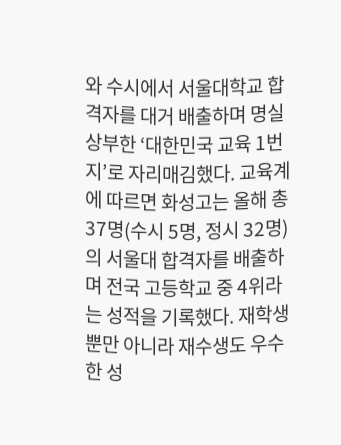와 수시에서 서울대학교 합격자를 대거 배출하며 명실상부한 ‘대한민국 교육 1번지’로 자리매김했다. 교육계에 따르면 화성고는 올해 총 37명(수시 5명, 정시 32명)의 서울대 합격자를 배출하며 전국 고등학교 중 4위라는 성적을 기록했다. 재학생뿐만 아니라 재수생도 우수한 성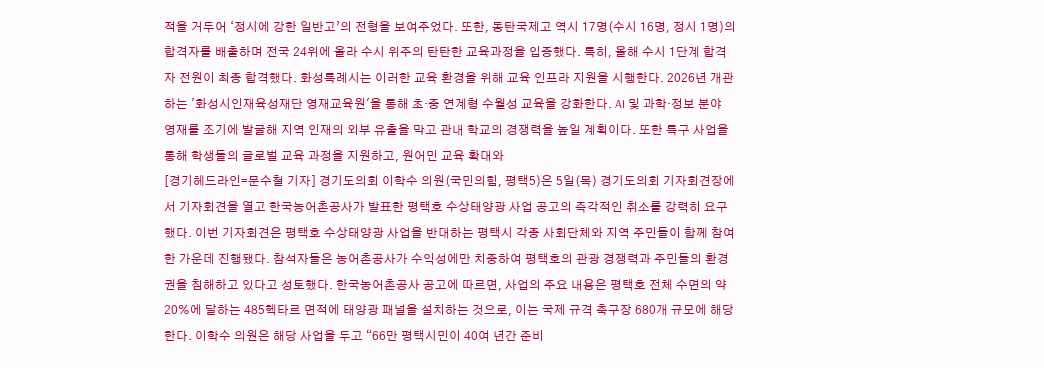적을 거두어 ‘정시에 강한 일반고’의 전형을 보여주었다. 또한, 동탄국제고 역시 17명(수시 16명, 정시 1명)의 합격자를 배출하며 전국 24위에 올라 수시 위주의 탄탄한 교육과정을 입증했다. 특히, 올해 수시 1단계 합격자 전원이 최종 합격했다. 화성특례시는 이러한 교육 환경을 위해 교육 인프라 지원을 시행한다. 2026년 개관하는 '화성시인재육성재단 영재교육원'을 통해 초·중 연계형 수월성 교육을 강화한다. AI 및 과학·정보 분야 영재를 조기에 발굴해 지역 인재의 외부 유출을 막고 관내 학교의 경쟁력을 높일 계획이다. 또한 특구 사업을 통해 학생들의 글로벌 교육 과정을 지원하고, 원어민 교육 확대와
[경기헤드라인=문수철 기자] 경기도의회 이학수 의원(국민의힘, 평택5)은 5일(목) 경기도의회 기자회견장에서 기자회견을 열고 한국농어촌공사가 발표한 평택호 수상태양광 사업 공고의 즉각적인 취소를 강력히 요구했다. 이번 기자회견은 평택호 수상태양광 사업을 반대하는 평택시 각종 사회단체와 지역 주민들이 함께 참여한 가운데 진행됐다. 참석자들은 농어촌공사가 수익성에만 치중하여 평택호의 관광 경쟁력과 주민들의 환경권을 침해하고 있다고 성토했다. 한국농어촌공사 공고에 따르면, 사업의 주요 내용은 평택호 전체 수면의 약 20%에 달하는 485헥타르 면적에 태양광 패널을 설치하는 것으로, 이는 국제 규격 축구장 680개 규모에 해당한다. 이학수 의원은 해당 사업을 두고 “66만 평택시민이 40여 년간 준비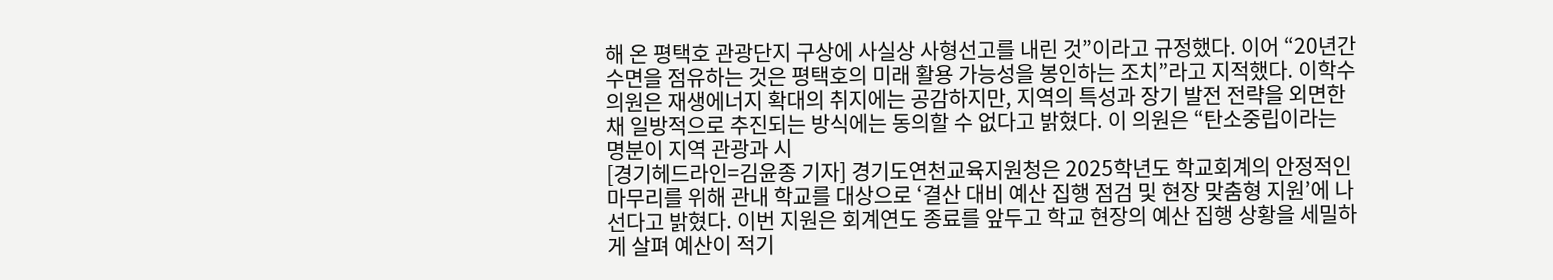해 온 평택호 관광단지 구상에 사실상 사형선고를 내린 것”이라고 규정했다. 이어 “20년간 수면을 점유하는 것은 평택호의 미래 활용 가능성을 봉인하는 조치”라고 지적했다. 이학수 의원은 재생에너지 확대의 취지에는 공감하지만, 지역의 특성과 장기 발전 전략을 외면한 채 일방적으로 추진되는 방식에는 동의할 수 없다고 밝혔다. 이 의원은 “탄소중립이라는 명분이 지역 관광과 시
[경기헤드라인=김윤종 기자] 경기도연천교육지원청은 2025학년도 학교회계의 안정적인 마무리를 위해 관내 학교를 대상으로 ‘결산 대비 예산 집행 점검 및 현장 맞춤형 지원’에 나선다고 밝혔다. 이번 지원은 회계연도 종료를 앞두고 학교 현장의 예산 집행 상황을 세밀하게 살펴 예산이 적기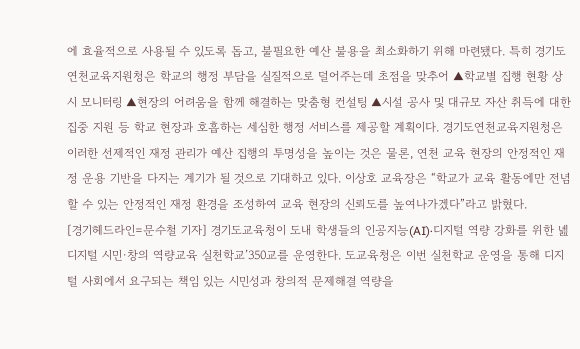에 효율적으로 사용될 수 있도록 돕고, 불필요한 예산 불용을 최소화하기 위해 마련됐다. 특히 경기도연천교육지원청은 학교의 행정 부담을 실질적으로 덜어주는데 초점을 맞추어 ▲학교별 집행 현황 상시 모니터링 ▲현장의 어려움을 함께 해결하는 맞춤형 컨설팅 ▲시설 공사 및 대규모 자산 취득에 대한 집중 지원 등 학교 현장과 호흡하는 세심한 행정 서비스를 제공할 계획이다. 경기도연천교육지원청은 이러한 선제적인 재정 관리가 예산 집행의 투명성을 높이는 것은 물론, 연천 교육 현장의 안정적인 재정 운용 기반을 다지는 계기가 될 것으로 기대하고 있다. 이상호 교육장은 “학교가 교육 활동에만 전념할 수 있는 안정적인 재정 환경을 조성하여 교육 현장의 신뢰도를 높여나가겠다”라고 밝혔다.
[경기헤드라인=문수철 기자] 경기도교육청이 도내 학생들의 인공지능(AI)·디지털 역량 강화를 위한 녪디지털 시민·창의 역량교육 실천학교’350교를 운영한다. 도교육청은 이번 실천학교 운영을 통해 디지털 사회에서 요구되는 책임 있는 시민성과 창의적 문제해결 역량을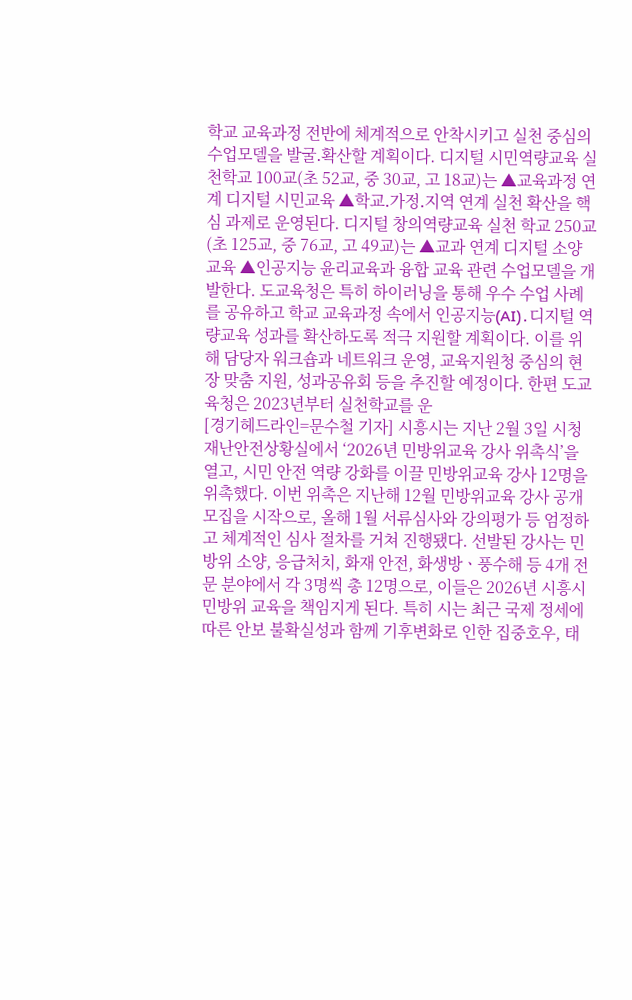학교 교육과정 전반에 체계적으로 안착시키고 실천 중심의 수업모델을 발굴․확산할 계획이다. 디지털 시민역량교육 실천학교 100교(초 52교, 중 30교, 고 18교)는 ▲교육과정 연계 디지털 시민교육 ▲학교․가정․지역 연계 실천 확산을 핵심 과제로 운영된다. 디지털 창의역량교육 실천 학교 250교(초 125교, 중 76교, 고 49교)는 ▲교과 연계 디지털 소양 교육 ▲인공지능 윤리교육과 융합 교육 관련 수업모델을 개발한다. 도교육청은 특히 하이러닝을 통해 우수 수업 사례를 공유하고 학교 교육과정 속에서 인공지능(AI)․디지털 역량교육 성과를 확산하도록 적극 지원할 계획이다. 이를 위해 담당자 워크숍과 네트워크 운영, 교육지원청 중심의 현장 맞춤 지원, 성과공유회 등을 추진할 예정이다. 한편 도교육청은 2023년부터 실천학교를 운
[경기헤드라인=문수철 기자] 시흥시는 지난 2월 3일 시청 재난안전상황실에서 ‘2026년 민방위교육 강사 위촉식’을 열고, 시민 안전 역량 강화를 이끌 민방위교육 강사 12명을 위촉했다. 이번 위촉은 지난해 12월 민방위교육 강사 공개모집을 시작으로, 올해 1월 서류심사와 강의평가 등 엄정하고 체계적인 심사 절차를 거쳐 진행됐다. 선발된 강사는 민방위 소양, 응급처치, 화재 안전, 화생방ㆍ풍수해 등 4개 전문 분야에서 각 3명씩 총 12명으로, 이들은 2026년 시흥시 민방위 교육을 책임지게 된다. 특히 시는 최근 국제 정세에 따른 안보 불확실성과 함께 기후변화로 인한 집중호우, 태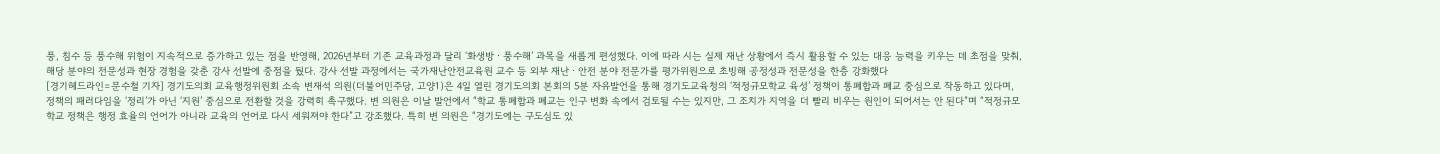풍, 침수 등 풍수해 위험이 지속적으로 증가하고 있는 점을 반영해, 2026년부터 기존 교육과정과 달리 ‘화생방ㆍ풍수해’ 과목을 새롭게 편성했다. 이에 따라 시는 실제 재난 상황에서 즉시 활용할 수 있는 대응 능력을 키우는 데 초점을 맞춰, 해당 분야의 전문성과 현장 경험을 갖춘 강사 선발에 중점을 뒀다. 강사 선발 과정에서는 국가재난안전교육원 교수 등 외부 재난ㆍ안전 분야 전문가를 평가위원으로 초빙해 공정성과 전문성을 한층 강화했다
[경기헤드라인=문수철 기자] 경기도의회 교육행정위원회 소속 변재석 의원(더불어민주당, 고양1)은 4일 열린 경기도의회 본회의 5분 자유발언을 통해 경기도교육청의 ‘적정규모학교 육성’ 정책이 통폐합과 폐교 중심으로 작동하고 있다며, 정책의 패러다임을 ‘정리’가 아닌 ‘지원’ 중심으로 전환할 것을 강력히 촉구했다. 변 의원은 이날 발언에서 “학교 통폐합과 폐교는 인구 변화 속에서 검토될 수는 있지만, 그 조치가 지역을 더 빨리 비우는 원인이 되어서는 안 된다”며 “적정규모학교 정책은 행정 효율의 언어가 아니라 교육의 언어로 다시 세워져야 한다”고 강조했다. 특히 변 의원은 “경기도에는 구도심도 있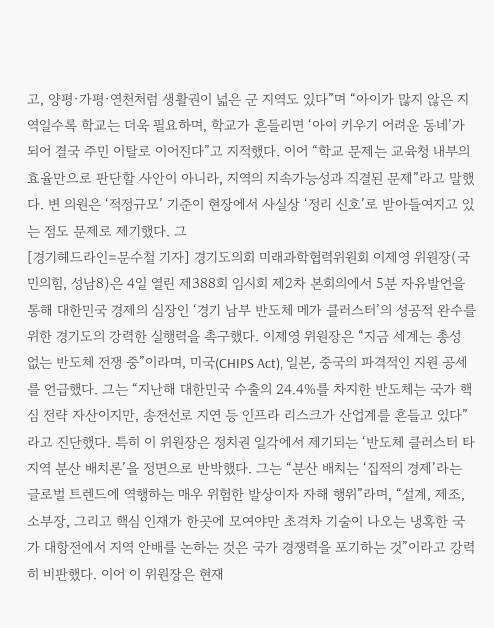고, 양평·가평·연천처럼 생활권이 넓은 군 지역도 있다”며 “아이가 많지 않은 지역일수록 학교는 더욱 필요하며, 학교가 흔들리면 ‘아이 키우기 어려운 동네’가 되어 결국 주민 이탈로 이어진다”고 지적했다. 이어 “학교 문제는 교육청 내부의 효율만으로 판단할 사안이 아니라, 지역의 지속가능성과 직결된 문제”라고 말했다. 변 의원은 ‘적정규모’ 기준이 현장에서 사실상 ‘정리 신호’로 받아들여지고 있는 점도 문제로 제기했다. 그
[경기헤드라인=문수철 기자] 경기도의회 미래과학협력위원회 이제영 위원장(국민의힘, 성남8)은 4일 열린 제388회 임시회 제2차 본회의에서 5분 자유발언을 통해 대한민국 경제의 심장인 ‘경기 남부 반도체 메가 클러스터’의 성공적 완수를 위한 경기도의 강력한 실행력을 촉구했다. 이제영 위원장은 “지금 세계는 총성 없는 반도체 전쟁 중”이라며, 미국(CHIPS Act), 일본, 중국의 파격적인 지원 공세를 언급했다. 그는 “지난해 대한민국 수출의 24.4%를 차지한 반도체는 국가 핵심 전략 자산이지만, 송전선로 지연 등 인프라 리스크가 산업계를 흔들고 있다”라고 진단했다. 특히 이 위원장은 정치권 일각에서 제기되는 ‘반도체 클러스터 타 지역 분산 배치론’을 정면으로 반박했다. 그는 “분산 배치는 ‘집적의 경제’라는 글로벌 트렌드에 역행하는 매우 위험한 발상이자 자해 행위”라며, “설계, 제조, 소부장, 그리고 핵심 인재가 한곳에 모여야만 초격차 기술이 나오는 냉혹한 국가 대항전에서 지역 안배를 논하는 것은 국가 경쟁력을 포기하는 것”이라고 강력히 비판했다. 이어 이 위원장은 현재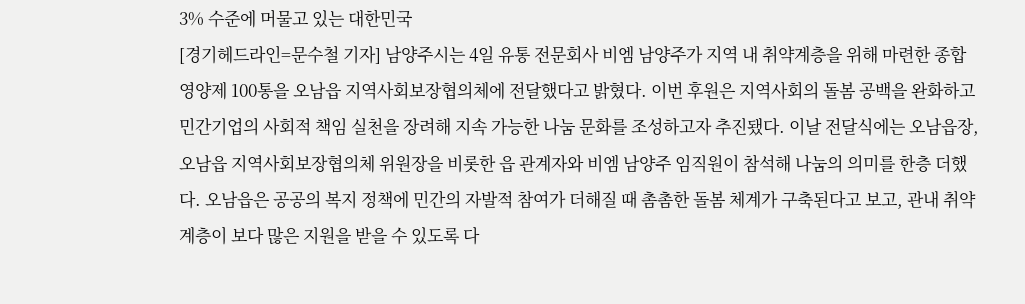3% 수준에 머물고 있는 대한민국
[경기헤드라인=문수철 기자] 남양주시는 4일 유통 전문회사 비엠 남양주가 지역 내 취약계층을 위해 마련한 종합영양제 100통을 오남읍 지역사회보장협의체에 전달했다고 밝혔다. 이번 후원은 지역사회의 돌봄 공백을 완화하고 민간기업의 사회적 책임 실천을 장려해 지속 가능한 나눔 문화를 조성하고자 추진됐다. 이날 전달식에는 오남읍장, 오남읍 지역사회보장협의체 위원장을 비롯한 읍 관계자와 비엠 남양주 임직원이 참석해 나눔의 의미를 한층 더했다. 오남읍은 공공의 복지 정책에 민간의 자발적 참여가 더해질 때 촘촘한 돌봄 체계가 구축된다고 보고, 관내 취약계층이 보다 많은 지원을 받을 수 있도록 다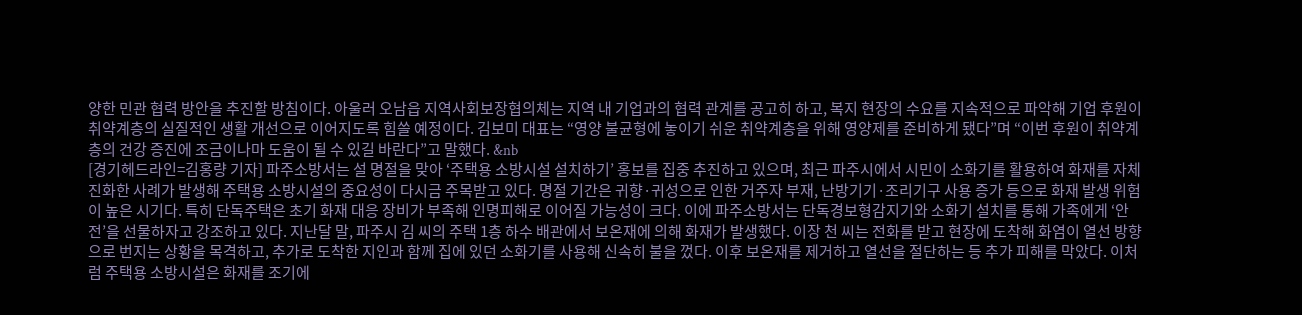양한 민관 협력 방안을 추진할 방침이다. 아울러 오남읍 지역사회보장협의체는 지역 내 기업과의 협력 관계를 공고히 하고, 복지 현장의 수요를 지속적으로 파악해 기업 후원이 취약계층의 실질적인 생활 개선으로 이어지도록 힘쓸 예정이다. 김보미 대표는 “영양 불균형에 놓이기 쉬운 취약계층을 위해 영양제를 준비하게 됐다”며 “이번 후원이 취약계층의 건강 증진에 조금이나마 도움이 될 수 있길 바란다”고 말했다. &nb
[경기헤드라인=김홍량 기자] 파주소방서는 설 명절을 맞아 ‘주택용 소방시설 설치하기’ 홍보를 집중 추진하고 있으며, 최근 파주시에서 시민이 소화기를 활용하여 화재를 자체 진화한 사례가 발생해 주택용 소방시설의 중요성이 다시금 주목받고 있다. 명절 기간은 귀향·귀성으로 인한 거주자 부재, 난방기기·조리기구 사용 증가 등으로 화재 발생 위험이 높은 시기다. 특히 단독주택은 초기 화재 대응 장비가 부족해 인명피해로 이어질 가능성이 크다. 이에 파주소방서는 단독경보형감지기와 소화기 설치를 통해 가족에게 ‘안전’을 선물하자고 강조하고 있다. 지난달 말, 파주시 김 씨의 주택 1층 하수 배관에서 보온재에 의해 화재가 발생했다. 이장 천 씨는 전화를 받고 현장에 도착해 화염이 열선 방향으로 번지는 상황을 목격하고, 추가로 도착한 지인과 함께 집에 있던 소화기를 사용해 신속히 불을 껐다. 이후 보온재를 제거하고 열선을 절단하는 등 추가 피해를 막았다. 이처럼 주택용 소방시설은 화재를 조기에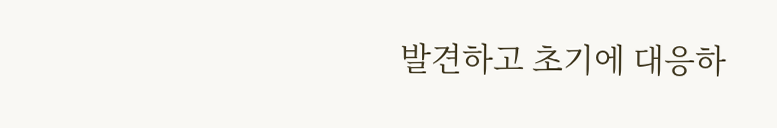발견하고 초기에 대응하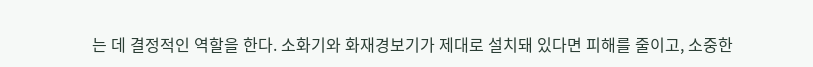는 데 결정적인 역할을 한다. 소화기와 화재경보기가 제대로 설치돼 있다면 피해를 줄이고, 소중한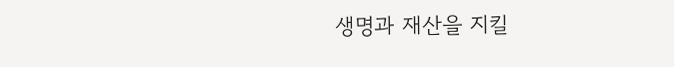생명과 재산을 지킬